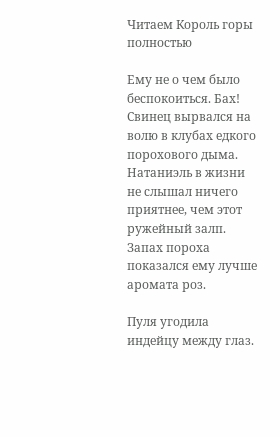Читаем Король горы полностью

Ему не о чем было беспокоиться. Бах! Свинец вырвался на волю в клубах едкого порохового дыма. Натаниэль в жизни не слышал ничего приятнее, чем этот ружейный залп. Запах пороха показался ему лучше аромата роз.

Пуля угодила индейцу между глаз.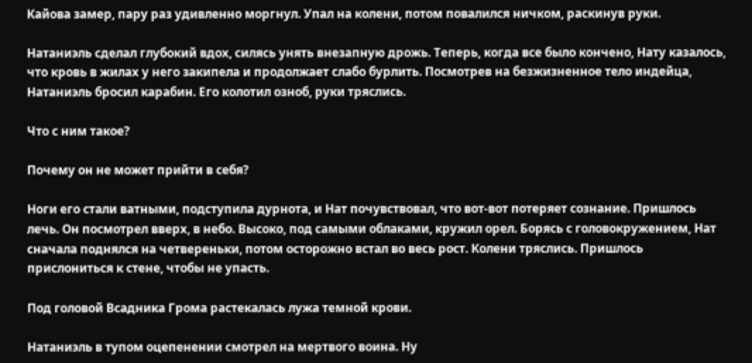Кайова замер, пару раз удивленно моргнул. Упал на колени, потом повалился ничком, раскинув руки.

Натаниэль сделал глубокий вдох, силясь унять внезапную дрожь. Теперь, когда все было кончено, Нату казалось, что кровь в жилах у него закипела и продолжает слабо бурлить. Посмотрев на безжизненное тело индейца, Натаниэль бросил карабин. Его колотил озноб, руки тряслись.

Что с ним такое?

Почему он не может прийти в себя?

Ноги его стали ватными, подступила дурнота, и Нат почувствовал, что вот-вот потеряет сознание. Пришлось лечь. Он посмотрел вверх, в небо. Высоко, под самыми облаками, кружил орел. Борясь с головокружением, Нат сначала поднялся на четвереньки, потом осторожно встал во весь рост. Колени тряслись. Пришлось прислониться к стене, чтобы не упасть.

Под головой Всадника Грома растекалась лужа темной крови.

Натаниэль в тупом оцепенении смотрел на мертвого воина. Ну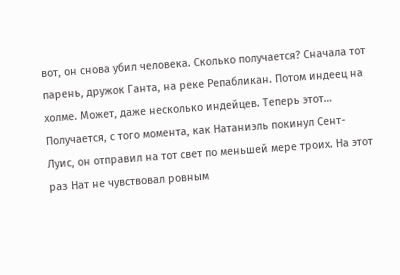вот, он снова убил человека. Сколько получается? Сначала тот парень, дружок Ганта, на реке Репабликан. Потом индеец на холме. Может, даже несколько индейцев. Теперь этот… Получается, с того момента, как Натаниэль покинул Сент-Луис, он отправил на тот свет по меньшей мере троих. На этот раз Нат не чувствовал ровным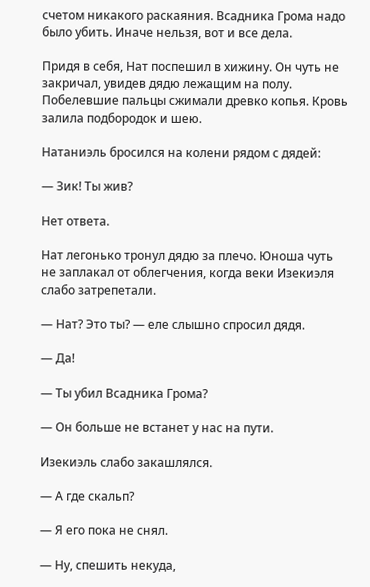счетом никакого раскаяния. Всадника Грома надо было убить. Иначе нельзя, вот и все дела.

Придя в себя, Нат поспешил в хижину. Он чуть не закричал, увидев дядю лежащим на полу. Побелевшие пальцы сжимали древко копья. Кровь залила подбородок и шею.

Натаниэль бросился на колени рядом с дядей:

— Зик! Ты жив?

Нет ответа.

Нат легонько тронул дядю за плечо. Юноша чуть не заплакал от облегчения, когда веки Изекиэля слабо затрепетали.

— Нат? Это ты? — еле слышно спросил дядя.

— Да!

— Ты убил Всадника Грома?

— Он больше не встанет у нас на пути.

Изекиэль слабо закашлялся.

— А где скальп?

— Я его пока не снял.

— Ну, спешить некуда,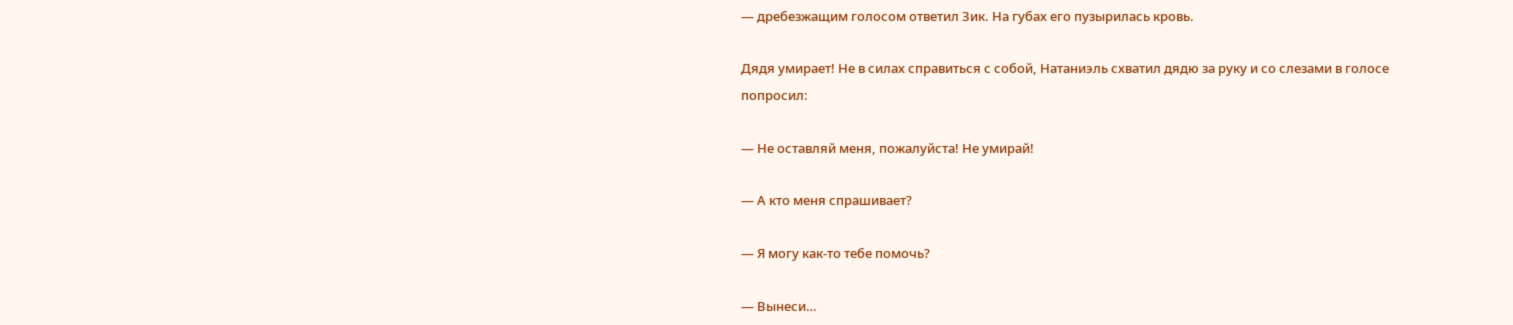— дребезжащим голосом ответил Зик. На губах его пузырилась кровь.

Дядя умирает! Не в силах справиться с собой, Натаниэль схватил дядю за руку и со слезами в голосе попросил:

— Не оставляй меня, пожалуйста! Не умирай!

— А кто меня спрашивает?

— Я могу как-то тебе помочь?

— Вынеси…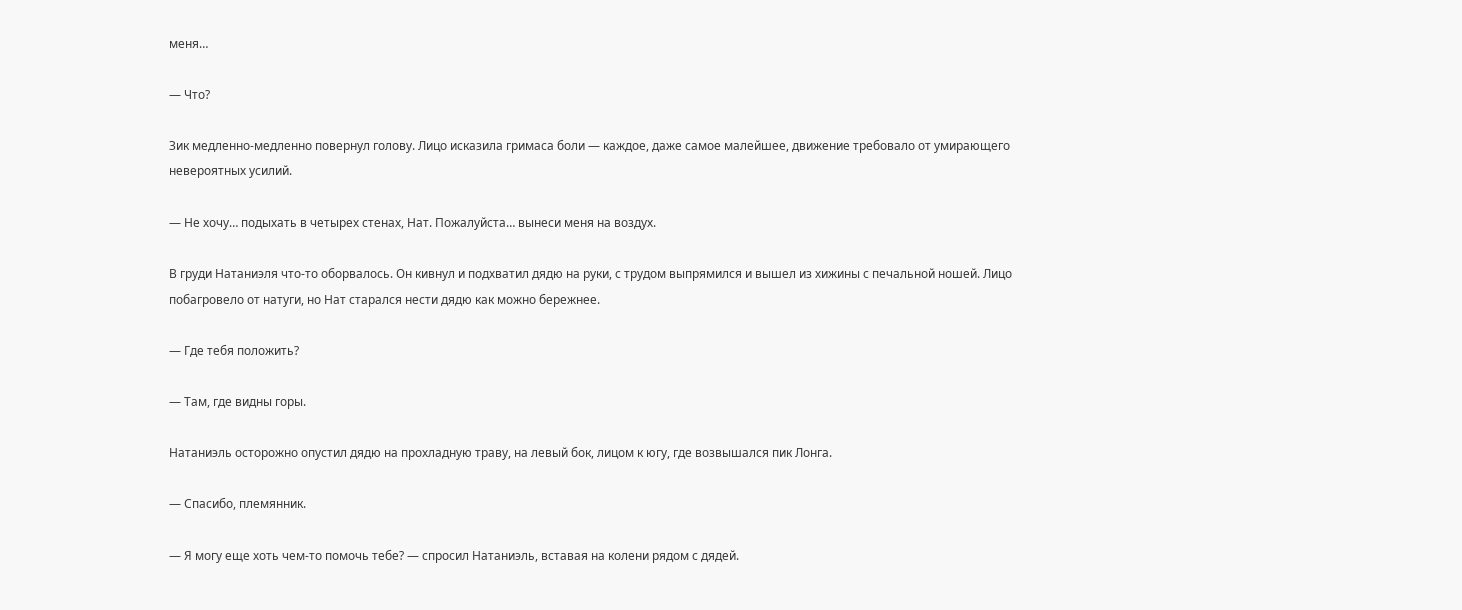меня…

— Что?

Зик медленно-медленно повернул голову. Лицо исказила гримаса боли — каждое, даже самое малейшее, движение требовало от умирающего невероятных усилий.

— Не хочу… подыхать в четырех стенах, Нат. Пожалуйста… вынеси меня на воздух.

В груди Натаниэля что-то оборвалось. Он кивнул и подхватил дядю на руки, с трудом выпрямился и вышел из хижины с печальной ношей. Лицо побагровело от натуги, но Нат старался нести дядю как можно бережнее.

— Где тебя положить?

— Там, где видны горы.

Натаниэль осторожно опустил дядю на прохладную траву, на левый бок, лицом к югу, где возвышался пик Лонга.

— Спасибо, племянник.

— Я могу еще хоть чем-то помочь тебе? — спросил Натаниэль, вставая на колени рядом с дядей.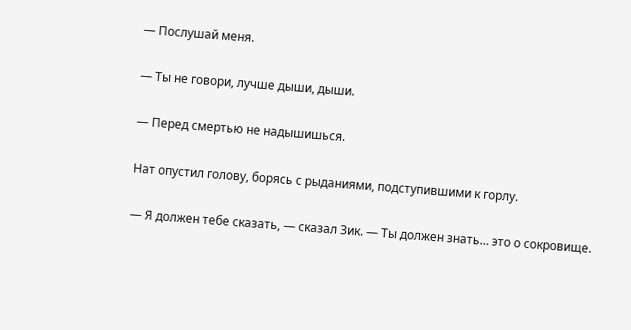— Послушай меня.

— Ты не говори, лучше дыши, дыши.

— Перед смертью не надышишься.

Нат опустил голову, борясь с рыданиями, подступившими к горлу.

— Я должен тебе сказать, — сказал Зик. — Ты должен знать… это о сокровище.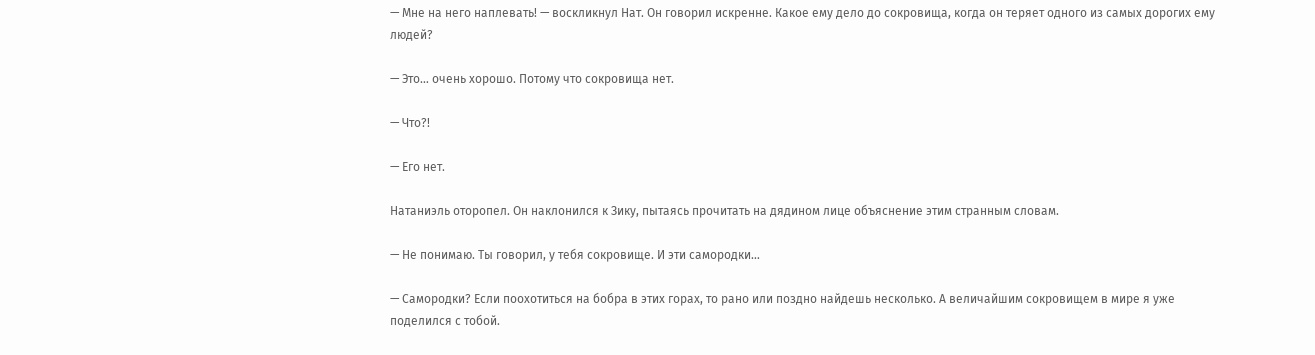— Мне на него наплевать! — воскликнул Нат. Он говорил искренне. Какое ему дело до сокровища, когда он теряет одного из самых дорогих ему людей?

— Это… очень хорошо. Потому что сокровища нет.

— Что?!

— Его нет.

Натаниэль оторопел. Он наклонился к Зику, пытаясь прочитать на дядином лице объяснение этим странным словам.

— Не понимаю. Ты говорил, у тебя сокровище. И эти самородки…

— Самородки? Если поохотиться на бобра в этих горах, то рано или поздно найдешь несколько. А величайшим сокровищем в мире я уже поделился с тобой.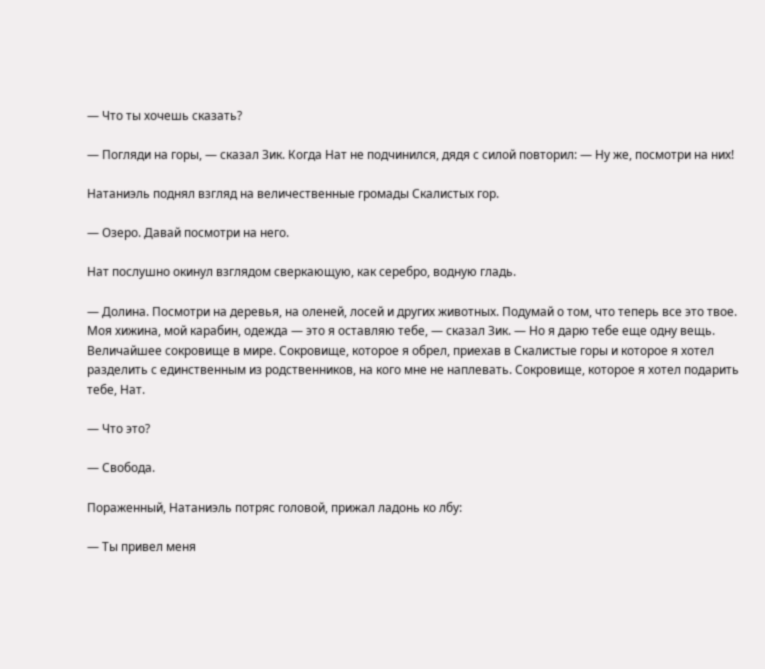— Что ты хочешь сказать?

— Погляди на горы, — сказал Зик. Когда Нат не подчинился, дядя с силой повторил: — Ну же, посмотри на них!

Натаниэль поднял взгляд на величественные громады Скалистых гор.

— Озеро. Давай посмотри на него.

Нат послушно окинул взглядом сверкающую, как серебро, водную гладь.

— Долина. Посмотри на деревья, на оленей, лосей и других животных. Подумай о том, что теперь все это твое. Моя хижина, мой карабин, одежда — это я оставляю тебе, — сказал Зик. — Но я дарю тебе еще одну вещь. Величайшее сокровище в мире. Сокровище, которое я обрел, приехав в Скалистые горы и которое я хотел разделить с единственным из родственников, на кого мне не наплевать. Сокровище, которое я хотел подарить тебе, Нат.

— Что это?

— Свобода.

Пораженный, Натаниэль потряс головой, прижал ладонь ко лбу:

— Ты привел меня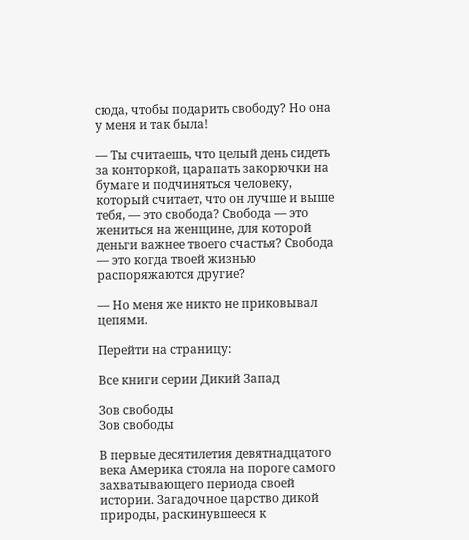сюда, чтобы подарить свободу? Но она у меня и так была!

— Ты считаешь, что целый день сидеть за конторкой, царапать закорючки на бумаге и подчиняться человеку, который считает, что он лучше и выше тебя, — это свобода? Свобода — это жениться на женщине, для которой деньги важнее твоего счастья? Свобода — это когда твоей жизнью распоряжаются другие?

— Но меня же никто не приковывал цепями.

Перейти на страницу:

Все книги серии Дикий Запад

Зов свободы
Зов свободы

В первые десятилетия девятнадцатого века Америка стояла на пороге самого захватывающего периода своей истории. Загадочное царство дикой природы, раскинувшееся к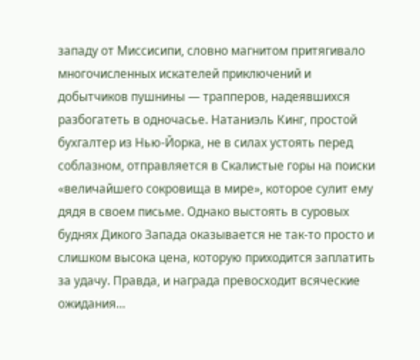западу от Миссисипи, словно магнитом притягивало многочисленных искателей приключений и добытчиков пушнины — трапперов, надеявшихся разбогатеть в одночасье. Натаниэль Кинг, простой бухгалтер из Нью-Йорка, не в силах устоять перед соблазном, отправляется в Скалистые горы на поиски «величайшего сокровища в мире», которое сулит ему дядя в своем письме. Однако выстоять в суровых буднях Дикого Запада оказывается не так-то просто и слишком высока цена, которую приходится заплатить за удачу. Правда, и награда превосходит всяческие ожидания…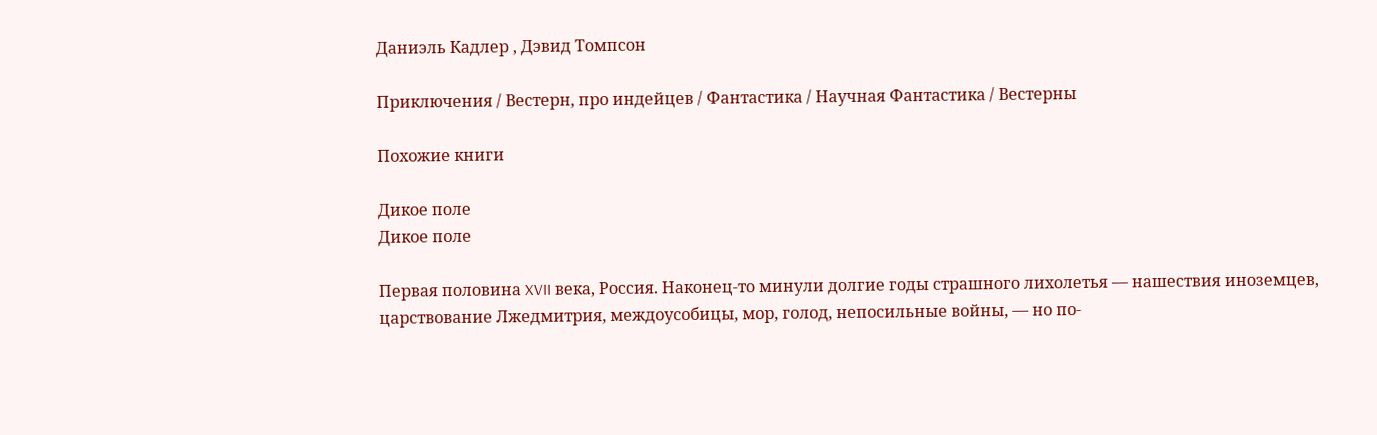Даниэль Кадлер , Дэвид Томпсон

Приключения / Вестерн, про индейцев / Фантастика / Научная Фантастика / Вестерны

Похожие книги

Дикое поле
Дикое поле

Первая половина XVII века, Россия. Наконец-то минули долгие годы страшного лихолетья — нашествия иноземцев, царствование Лжедмитрия, междоусобицы, мор, голод, непосильные войны, — но по-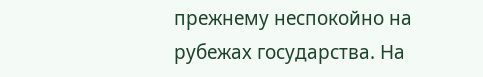прежнему неспокойно на рубежах государства. На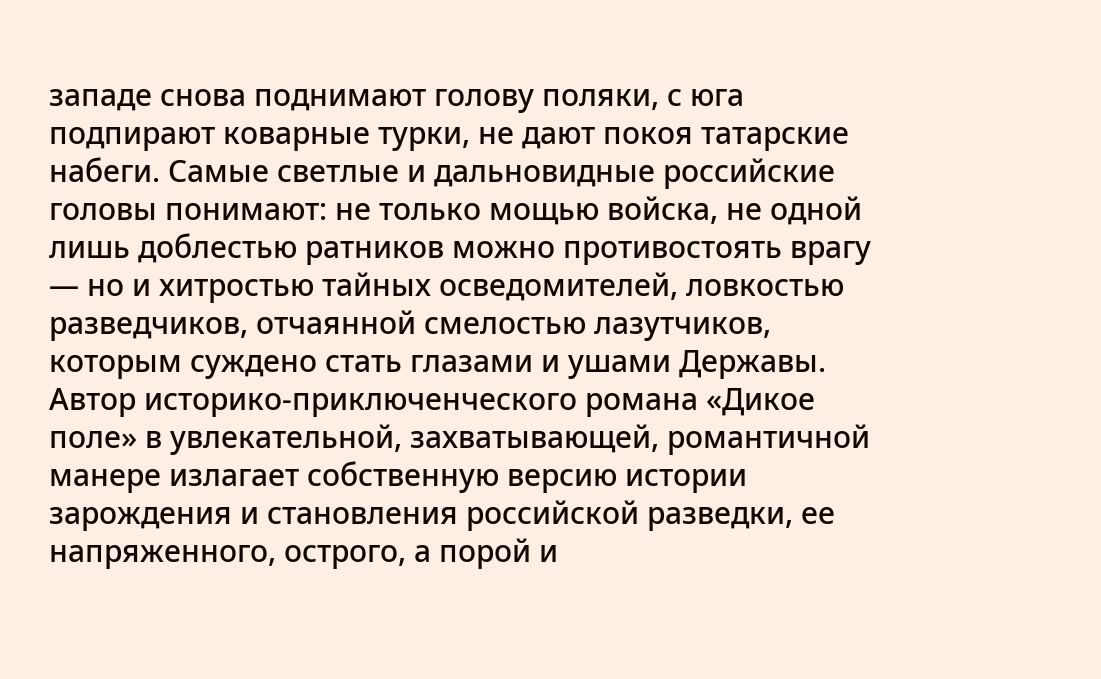западе снова поднимают голову поляки, с юга подпирают коварные турки, не дают покоя татарские набеги. Самые светлые и дальновидные российские головы понимают: не только мощью войска, не одной лишь доблестью ратников можно противостоять врагу — но и хитростью тайных осведомителей, ловкостью разведчиков, отчаянной смелостью лазутчиков, которым суждено стать глазами и ушами Державы. Автор историко-приключенческого романа «Дикое поле» в увлекательной, захватывающей, романтичной манере излагает собственную версию истории зарождения и становления российской разведки, ее напряженного, острого, а порой и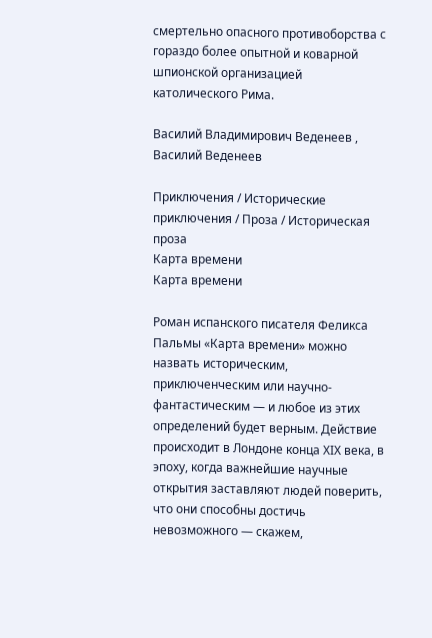смертельно опасного противоборства с гораздо более опытной и коварной шпионской организацией католического Рима.

Василий Владимирович Веденеев , Василий Веденеев

Приключения / Исторические приключения / Проза / Историческая проза
Карта времени
Карта времени

Роман испанского писателя Феликса Пальмы «Карта времени» можно назвать историческим, приключенческим или научно-фантастическим — и любое из этих определений будет верным. Действие происходит в Лондоне конца XIX века, в эпоху, когда важнейшие научные открытия заставляют людей поверить, что они способны достичь невозможного — скажем,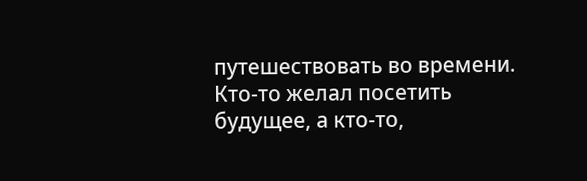путешествовать во времени. Кто-то желал посетить будущее, а кто-то,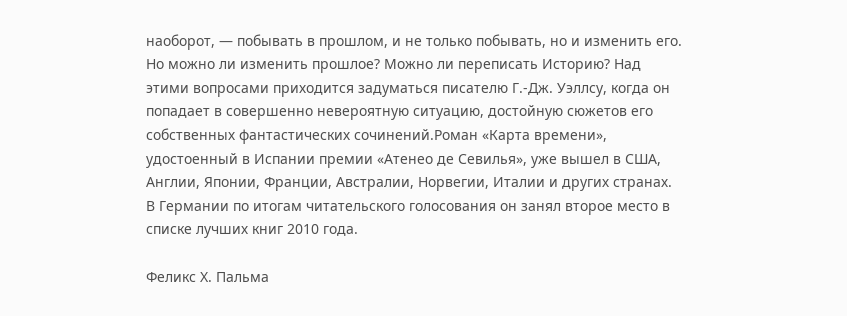наоборот, — побывать в прошлом, и не только побывать, но и изменить его. Но можно ли изменить прошлое? Можно ли переписать Историю? Над этими вопросами приходится задуматься писателю Г.-Дж. Уэллсу, когда он попадает в совершенно невероятную ситуацию, достойную сюжетов его собственных фантастических сочинений.Роман «Карта времени», удостоенный в Испании премии «Атенео де Севилья», уже вышел в США, Англии, Японии, Франции, Австралии, Норвегии, Италии и других странах. В Германии по итогам читательского голосования он занял второе место в списке лучших книг 2010 года.

Феликс Х. Пальма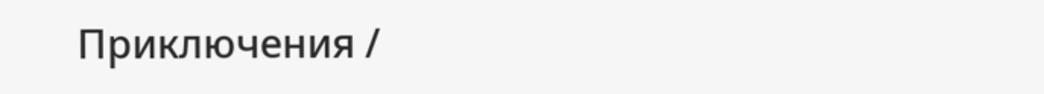Приключения /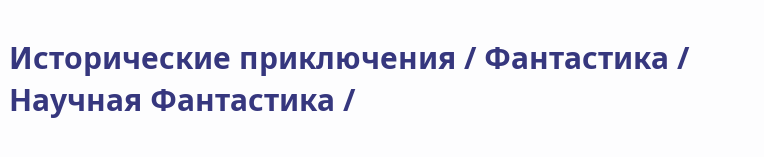Исторические приключения / Фантастика / Научная Фантастика /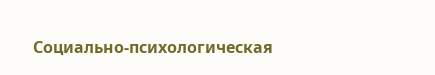Социально-психологическая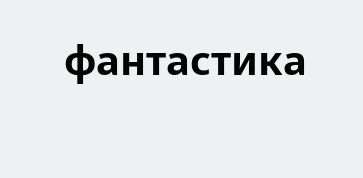фантастика